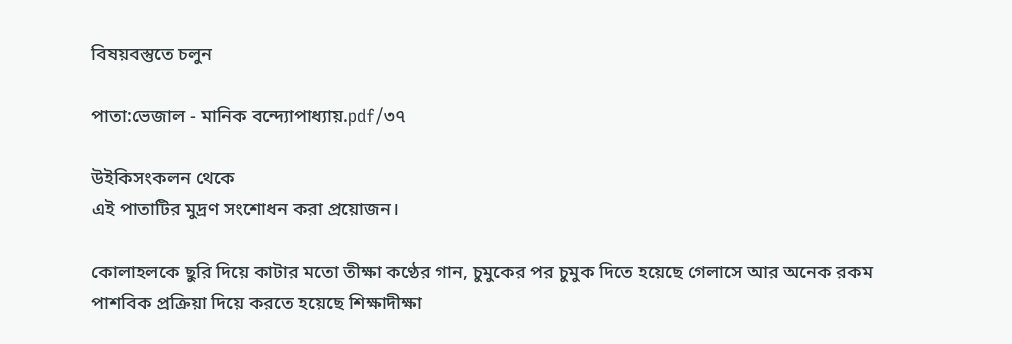বিষয়বস্তুতে চলুন

পাতা:ভেজাল - মানিক বন্দ্যোপাধ্যায়.pdf/৩৭

উইকিসংকলন থেকে
এই পাতাটির মুদ্রণ সংশোধন করা প্রয়োজন।

কোলাহলকে ছুরি দিয়ে কাটার মতো তীক্ষা কণ্ঠের গান, চুমুকের পর চুমুক দিতে হয়েছে গেলাসে আর অনেক রকম পাশবিক প্রক্রিয়া দিয়ে করতে হয়েছে শিক্ষাদীক্ষা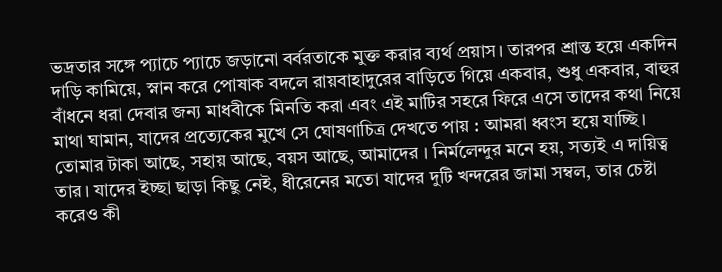ভদ্রতার সঙ্গে প্যাচে প্যাচে জড়ানো বর্বরতাকে মুক্ত করার ব্যর্থ প্ৰয়াস। তারপর শ্ৰান্ত হয়ে একদিন দাড়ি কামিয়ে, স্নান করে পোষাক বদলে রায়বাহাদুরের বাড়িতে গিয়ে একবার, শুধু একবার, বাহুর বাঁধনে ধরা দেবার জন্য মাধবীকে মিনতি করা এবং এই মাটির সহরে ফিরে এসে তাদের কথা নিয়ে মাথা ঘামান, যাদের প্রত্যেকের মুখে সে ঘোষণাচিত্র দেখতে পায় : আমরা ধ্বংস হয়ে যাচ্ছি। তোমার টাকা আছে, সহায় আছে, বয়স আছে, আমাদের । নির্মলেন্দুর মনে হয়, সত্যই এ দায়িত্ব তার। যাদের ইচ্ছা ছাড়া কিছু নেই, ধীরেনের মতো যাদের দুটি খন্দরের জামা সম্বল, তার চেষ্টা করেও কী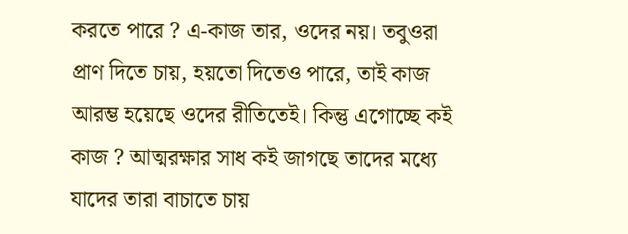করতে পারে ? এ-কাজ তার, ওদের নয়। তবুওরা প্ৰাণ দিতে চায়, হয়তো দিতেও পারে, তাই কাজ আরম্ভ হয়েছে ওদের রীতিতেই। কিন্তু এগোচ্ছে কই কাজ ? আত্মরক্ষার সাধ কই জাগছে তাদের মধ্যে যাদের তারা বাচাতে চায়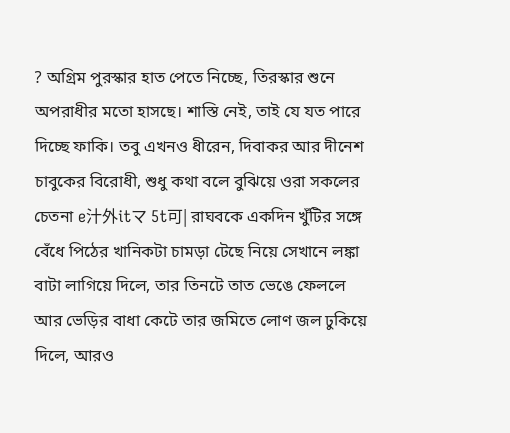? অগ্ৰিম পুরস্কার হাত পেতে নিচ্ছে, তিরস্কার শুনে অপরাধীর মতো হাসছে। শাস্তি নেই, তাই যে যত পারে দিচ্ছে ফাকি। তবু এখনও ধীরেন, দিবাকর আর দীনেশ চাবুকের বিরোধী, শুধু কথা বলে বুঝিয়ে ওরা সকলের চেতনা e汁外itマ 5t可| রাঘবকে একদিন খুঁটির সঙ্গে বেঁধে পিঠের খানিকটা চামড়া টেছে নিয়ে সেখানে লঙ্কা বাটা লাগিয়ে দিলে, তার তিনটে তাত ভেঙে ফেললে আর ভেড়ির বাধা কেটে তার জমিতে লোণ জল ঢুকিয়ে দিলে, আরও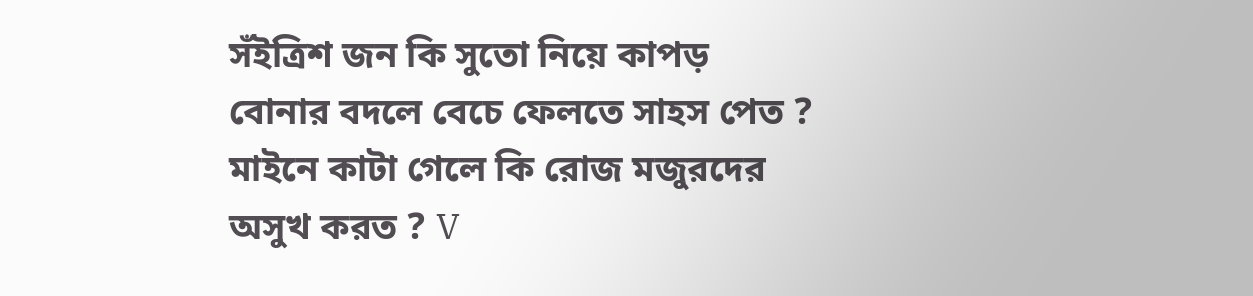সঁইত্রিশ জন কি সুতো নিয়ে কাপড় বোনার বদলে বেচে ফেলতে সাহস পেত ? মাইনে কাটা গেলে কি রোজ মজুরদের অসুখ করত ? V